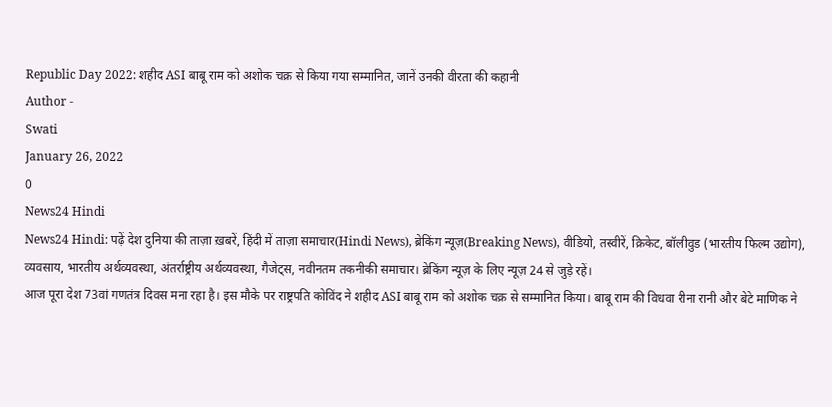Republic Day 2022: शहीद ASI बाबू राम को अशोक चक्र से किया गया सम्मानित, जानें उनकी वीरता की कहानी
Author -
Swati
January 26, 2022
0
News24 Hindi
News24 Hindi: पढ़ें देश दुनिया की ताज़ा ख़बरें, हिंदी में ताज़ा समाचार(Hindi News), ब्रेकिंग न्यूज़(Breaking News), वीडियो, तस्वीरें, क्रिकेट, बॉलीवुड (भारतीय फिल्म उद्योग), व्यवसाय, भारतीय अर्थव्यवस्था, अंतर्राष्ट्रीय अर्थव्यवस्था, गैजेट्स, नवीनतम तकनीकी समाचार। ब्रेकिंग न्यूज़ के लिए न्यूज़ 24 से जुड़े रहें।
आज पूरा देश 73वां गणतंत्र दिवस मना रहा है। इस मौके पर राष्ट्रपति कोविंद ने शहीद ASI बाबू राम को अशोक चक्र से सम्मानित किया। बाबू राम की विधवा रीना रानी और बेटे माणिक ने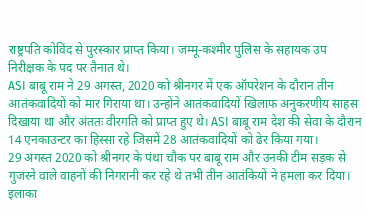राष्ट्रपति कोविंद से पुरस्कार प्राप्त किया। जम्मू-कश्मीर पुलिस के सहायक उप निरीक्षक के पद पर तैनात थे।
ASI बाबू राम ने 29 अगस्त, 2020 को श्रीनगर में एक ऑपरेशन के दौरान तीन आतंकवादियों को मार गिराया था। उन्होंने आतंकवादियों खिलाफ अनुकरणीय साहस दिखाया था और अंततः वीरगति को प्राप्त हुए थे। ASI बाबू राम देश की सेवा के दौरान 14 एनकाउन्टर का हिस्सा रहे जिसमें 28 आतंकवादियों को ढेर किया गया।
29 अगस्त 2020 को श्रीनगर के पंथा चौक पर बाबू राम और उनकी टीम सड़क से गुजरने वाले वाहनों की निगरानी कर रहे थे तभी तीन आतंकियों ने हमला कर दिया। इलाका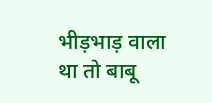भीड़भाड़ वाला था तो बाबू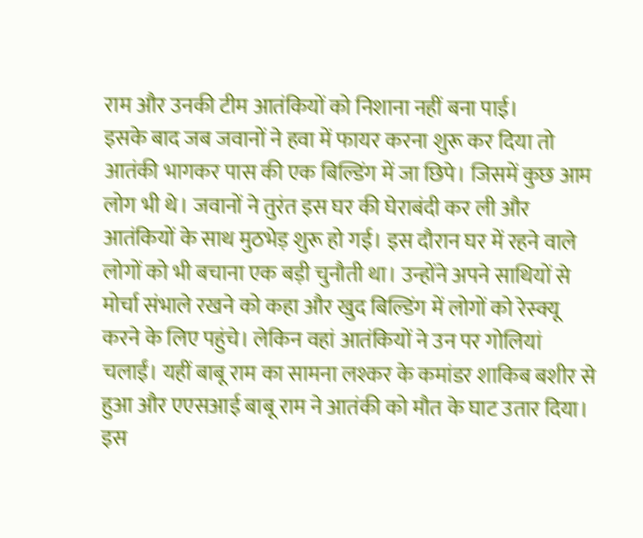राम और उनकी टीम आतंकियों को निशाना नहीं बना पाई।
इसके बाद जब जवानों ने हवा में फायर करना शुरू कर दिया तो आतंकी भागकर पास की एक बिल्डिंग में जा छिपे। जिसमें कुछ आम लोग भी थे। जवानों ने तुरंत इस घर की घेराबंदी कर ली और आतंकियों के साथ मुठभेड़ शुरू हो गई। इस दौरान घर में रहने वाले लोगों को भी बचाना एक बड़ी चुनौती था। उन्होंने अपने साथियों से मोर्चा संभाले रखने को कहा और खुद बिल्डिंग में लोगों को रेस्क्यू करने के लिए पहुंचे। लेकिन वहां आतंकियों ने उन पर गोलियां चलाईं। यहीं बाबू राम का सामना लश्कर के कमांडर शाकिब बशीर से हुआ और एएसआई बाबू राम ने आतंकी को मौत के घाट उतार दिया।
इस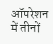ऑपरेशन में तीनों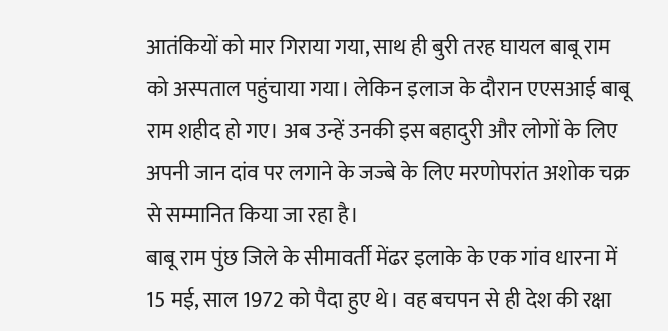आतंकियों को मार गिराया गया, साथ ही बुरी तरह घायल बाबू राम को अस्पताल पहुंचाया गया। लेकिन इलाज के दौरान एएसआई बाबू राम शहीद हो गए। अब उन्हें उनकी इस बहादुरी और लोगों के लिए अपनी जान दांव पर लगाने के जज्बे के लिए मरणोपरांत अशोक चक्र से सम्मानित किया जा रहा है।
बाबू राम पुंछ जिले के सीमावर्ती मेंढर इलाके के एक गांव धारना में 15 मई, साल 1972 को पैदा हुए थे। वह बचपन से ही देश की रक्षा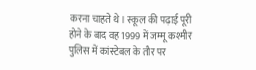करना चाहते थे। स्कूल की पढ़ाई पूरी होने के बाद वह 1999 में जम्मू कश्मीर पुलिस में कांस्टेबल के तौर पर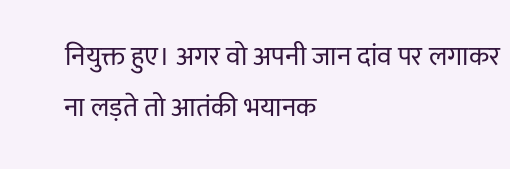नियुक्त हुए। अगर वो अपनी जान दांव पर लगाकर ना लड़ते तो आतंकी भयानक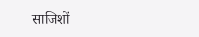साजिशों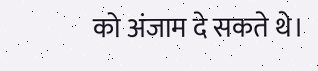को अंजाम दे सकते थे।